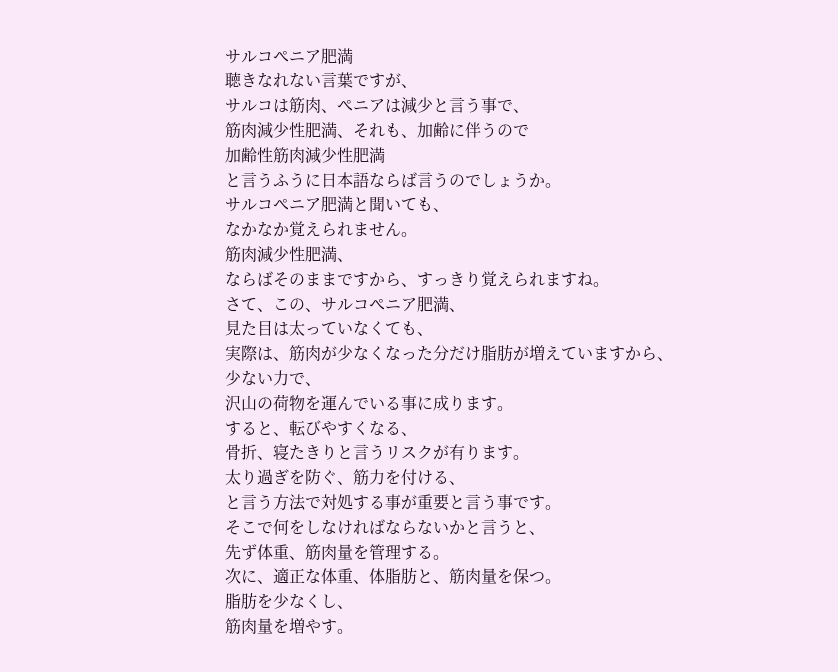サルコぺニア肥満
聴きなれない言葉ですが、
サルコは筋肉、ぺニアは減少と言う事で、
筋肉減少性肥満、それも、加齢に伴うので
加齢性筋肉減少性肥満
と言うふうに日本語ならば言うのでしょうか。
サルコぺニア肥満と聞いても、
なかなか覚えられません。
筋肉減少性肥満、
ならばそのままですから、すっきり覚えられますね。
さて、この、サルコぺニア肥満、
見た目は太っていなくても、
実際は、筋肉が少なくなった分だけ脂肪が増えていますから、
少ない力で、
沢山の荷物を運んでいる事に成ります。
すると、転びやすくなる、
骨折、寝たきりと言うリスクが有ります。
太り過ぎを防ぐ、筋力を付ける、
と言う方法で対処する事が重要と言う事です。
そこで何をしなければならないかと言うと、
先ず体重、筋肉量を管理する。
次に、適正な体重、体脂肪と、筋肉量を保つ。
脂肪を少なくし、
筋肉量を増やす。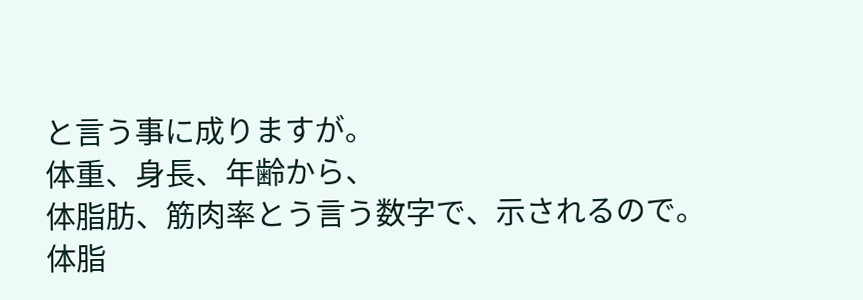と言う事に成りますが。
体重、身長、年齢から、
体脂肪、筋肉率とう言う数字で、示されるので。
体脂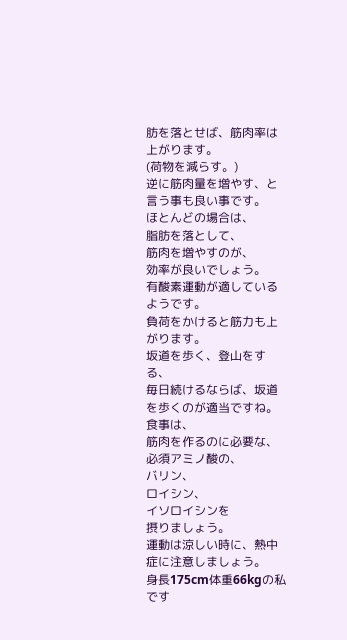肪を落とせば、筋肉率は上がります。
(荷物を減らす。)
逆に筋肉量を増やす、と言う事も良い事です。
ほとんどの場合は、
脂肪を落として、
筋肉を増やすのが、
効率が良いでしょう。
有酸素運動が適しているようです。
負荷をかけると筋力も上がります。
坂道を歩く、登山をする、
毎日続けるならば、坂道を歩くのが適当ですね。
食事は、
筋肉を作るのに必要な、
必須アミノ酸の、
バリン、
ロイシン、
イソロイシンを
摂りましょう。
運動は涼しい時に、熱中症に注意しましょう。
身長175cm体重66kgの私です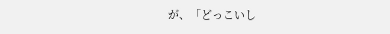が、「どっこいし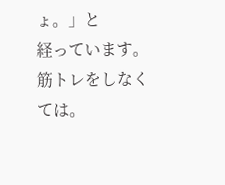ょ。」と
経っています。
筋トレをしなくては。